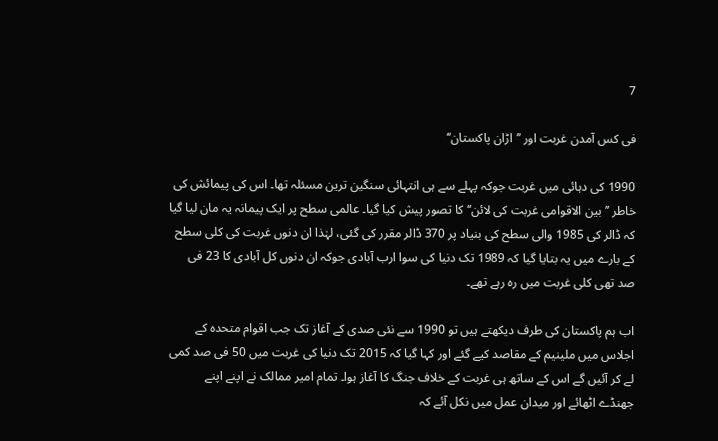7

فی کس آمدن غربت اور ’’اڑان پاکستان‘‘

1990 کی دہائی میں غربت جوکہ پہلے سے ہی انتہائی سنگین ترین مسئلہ تھا۔ اس کی پیمائش کی خاطر ’’بین الاقوامی غربت کی لائن‘‘ کا تصور پیش کیا گیا۔ عالمی سطح پر ایک پیمانہ یہ مان لیا گیا کہ ڈالر کی 1985 والی سطح کی بنیاد پر 370 ڈالر مقرر کی گئی، لہٰذا ان دنوں غربت کی کلی سطح کے بارے میں یہ بتایا گیا کہ 1989 تک دنیا کی سوا ارب آبادی جوکہ ان دنوں کل آبادی کا 23 فی صد تھی کلی غربت میں رہ رہے تھے۔

اب ہم پاکستان کی طرف دیکھتے ہیں تو 1990 سے نئی صدی کے آغاز تک جب اقوام متحدہ کے اجلاس میں ملینیم کے مقاصد کیے گئے اور کہا گیا کہ 2015 تک دنیا کی غربت میں 50 فی صد کمی لے کر آئیں گے اس کے ساتھ ہی غربت کے خلاف جنگ کا آغاز ہوا۔ تمام امیر ممالک نے اپنے اپنے جھنڈے اٹھائے اور میدان عمل میں نکل آئے کہ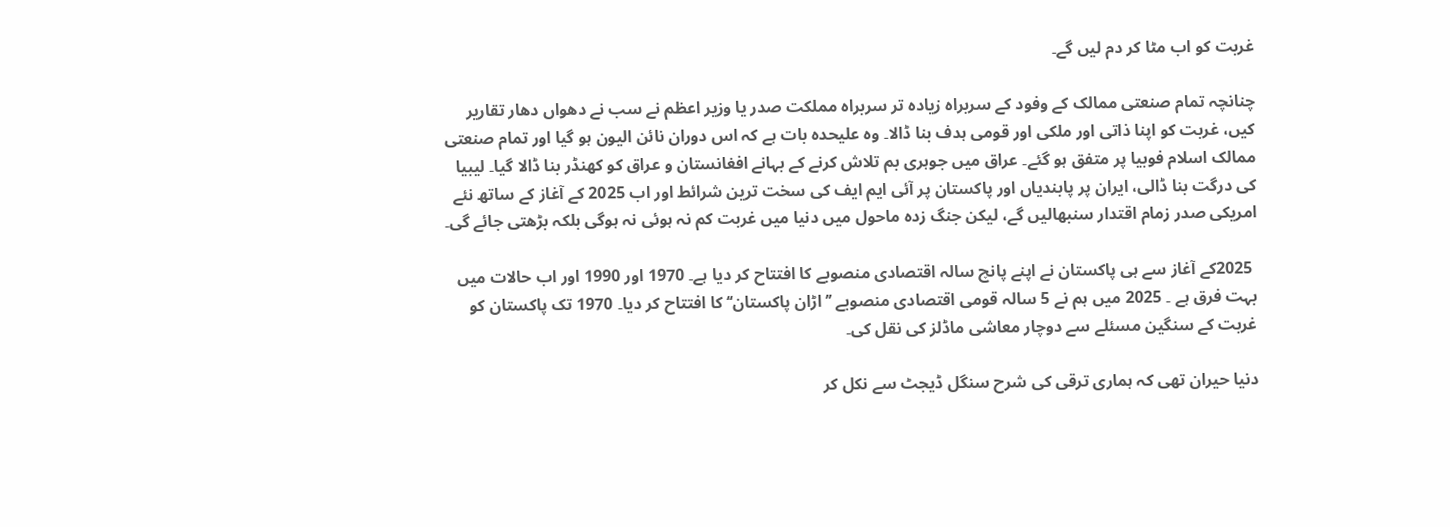غربت کو اب مٹا کر دم لیں گے۔

چنانچہ تمام صنعتی ممالک کے وفود کے سربراہ زیادہ تر سربراہ مملکت صدر یا وزیر اعظم نے سب نے دھواں دھار تقاریر کیں، غربت کو اپنا ذاتی اور ملکی اور قومی ہدف بنا ڈالا۔ وہ علیحدہ بات ہے کہ اس دوران نائن الیون ہو گیا اور تمام صنعتی ممالک اسلام فوبیا پر متفق ہو گئے۔ عراق میں جوہری بم تلاش کرنے کے بہانے افغانستان و عراق کو کھنڈر بنا ڈالا گیا۔ لیبیا کی درگت بنا ڈالی، ایران پر پابندیاں اور پاکستان پر آئی ایم ایف کی سخت ترین شرائط اور اب 2025 کے آغاز کے ساتھ نئے امریکی صدر زمام اقتدار سنبھالیں گے، لیکن جنگ زدہ ماحول میں دنیا میں غربت کم نہ ہوئی نہ ہوگی بلکہ بڑھتی جائے گی۔

 2025کے آغاز سے ہی پاکستان نے اپنے پانچ سالہ اقتصادی منصوبے کا افتتاح کر دیا ہے۔ 1970 اور 1990 اور اب حالات میں بہت فرق ہے ۔ 2025 میں ہم نے 5 سالہ قومی اقتصادی منصوبے ’’اڑان پاکستان‘‘ کا افتتاح کر دیا۔ 1970 تک پاکستان کو غربت کے سنگین مسئلے سے دوچار معاشی ماڈلز کی نقل کی۔

دنیا حیران تھی کہ ہماری ترقی کی شرح سنگل ڈیجٹ سے نکل کر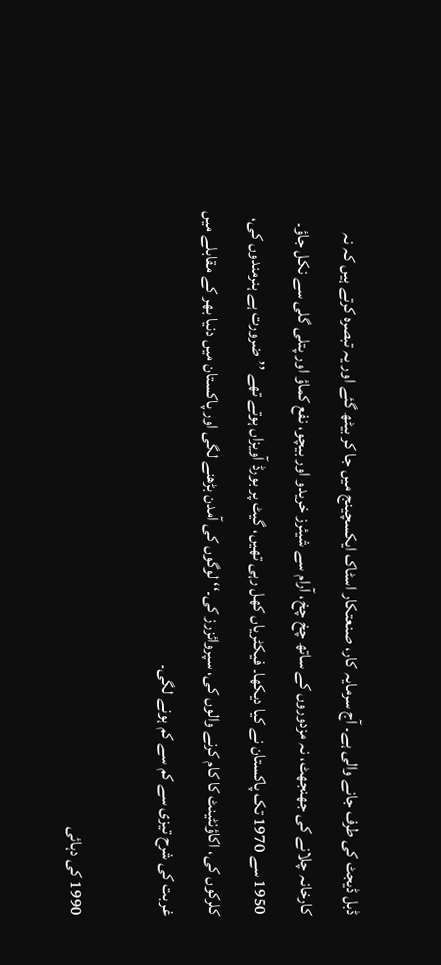ڈبل ڈیجٹ کی طرف جانے والی ہے۔ آج سرمایہ کار، صنعتکار اسٹاک ایکسچینج میں جا کر بیٹھ گئے اور یہ تبصرہ کرتے ہیں کہ نہ کارخانہ چلانے کی جھنجھٹ، نہ مزدوروں کے ساتھ چخ چخ، آرام سے شیئرز خریدو اور بیچو، نفع کماؤ اور پتلی گلی سے نکل جاؤ۔ 1950 سے 1970 تک پاکستان نے کیا دیکھا۔ فیکٹریاں کھل رہی تھیں، گیٹ پر بورڈ آویزاں ہوتے تھے ’’ضرورت ہے ہنرمندوں کی، کلرکوں کی، اکاؤنٹینٹ کا کام کرنے والوں کی، سپروائزرز کی۔‘‘ لوگوں کی آمدن بڑھنے لگی اور پاکستان میں دنیا بھر کے مقابلے میں غربت کی شرح تیزی سے کم سے کم ہونے لگی۔

1990 کی دہائی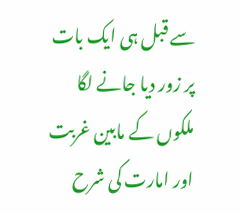سے قبل ہی ایک بات پر زور دیا جانے لگا ملکوں کے مابین غربت اور امارت کی شرح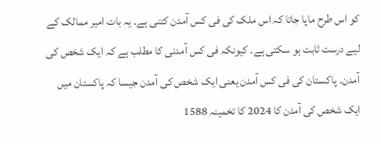کو اس طرح ماپا جاتا کہ اس ملک کی فی کس آمدن کتنی ہے۔ یہ بات امیر ممالک کے لیے درست ثابت ہو سکتی ہے۔ کیونکہ فی کس آمدنی کا مطلب ہے کہ ایک شخص کی آمدن۔ پاکستان کی فی کس آمدن یعنی ایک شخص کی آمدن جیسا کہ پاکستان میں ایک شخص کی آمدن کا 2024 کا تخمینہ 1588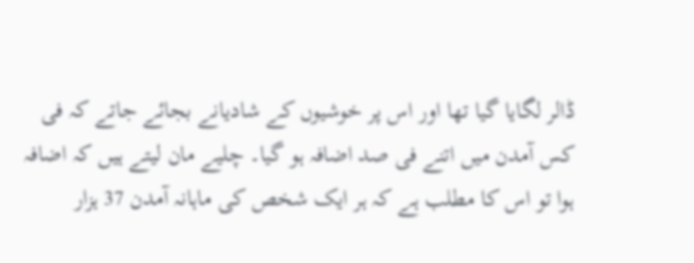ڈالر لگایا گیا تھا اور اس پر خوشیوں کے شادیانے بجائے جاتے کہ فی کس آمدن میں اتنے فی صد اضافہ ہو گیا۔ چلیے مان لیتے ہیں کہ اضافہ ہوا تو اس کا مطلب ہے کہ ہر ایک شخص کی ماہانہ آمدن 37 ہزار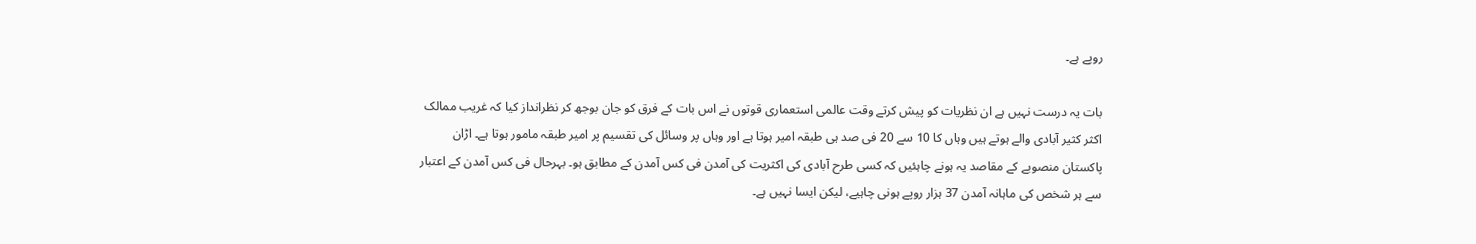روپے ہے۔

بات یہ درست نہیں ہے ان نظریات کو پیش کرتے وقت عالمی استعماری قوتوں نے اس بات کے فرق کو جان بوجھ کر نظرانداز کیا کہ غریب ممالک اکثر کثیر آبادی والے ہوتے ہیں وہاں کا 10 سے 20 فی صد ہی طبقہ امیر ہوتا ہے اور وہاں پر وسائل کی تقسیم پر امیر طبقہ مامور ہوتا ہے۔ اڑان پاکستان منصوبے کے مقاصد یہ ہونے چاہئیں کہ کسی طرح آبادی کی اکثریت کی آمدن فی کس آمدن کے مطابق ہو۔ بہرحال فی کس آمدن کے اعتبار سے ہر شخص کی ماہانہ آمدن 37 ہزار روپے ہونی چاہیے، لیکن ایسا نہیں ہے۔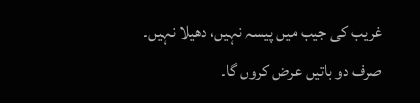غریب کی جیب میں پیسہ نہیں، دھیلا نہیں۔ صرف دو باتیں عرض کروں گا۔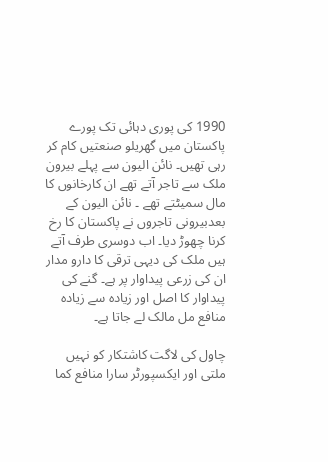1990 کی پوری دہائی تک پورے پاکستان میں گھریلو صنعتیں کام کر رہی تھیں۔ نائن الیون سے پہلے بیرون ملک سے تاجر آتے تھے ان کارخانوں کا مال سمیٹتے تھے ۔ نائن الیون کے بعدبیرونی تاجروں نے پاکستان کا رخ کرنا چھوڑ دیا۔ اب دوسری طرف آتے ہیں ملک کی دیہی ترقی کا دارو مدار ان کی زرعی پیداوار پر ہے۔ گنے کی پیداوار کا اصل اور زیادہ سے زیادہ منافع مل مالک لے جاتا ہے۔

چاول کی لاگت کاشتکار کو نہیں ملتی اور ایکسپورٹر سارا منافع کما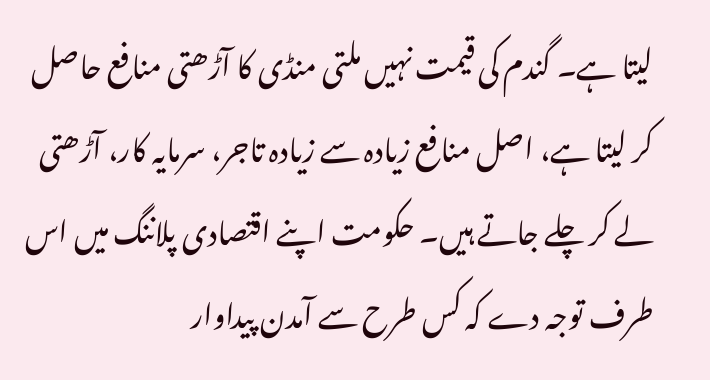لیتا ہے۔ گندم کی قیمت نہیں ملتی منڈی کا آڑھتی منافع حاصل کر لیتا ہے، اصل منافع زیادہ سے زیادہ تاجر، سرمایہ کار، آڑھتی لے کر چلے جاتے ہیں۔ حکومت اپنے اقتصادی پلاننگ میں اس طرف توجہ دے کہ کس طرح سے آمدن پیداوار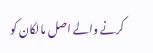کرنے والے اصل مالکان کو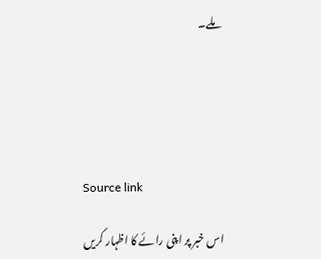ملے۔





Source link

اس خبر پر اپنی رائے کا اظہار کریں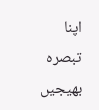اپنا تبصرہ بھیجیں